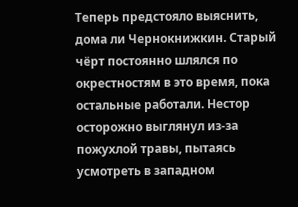Теперь предстояло выяснить, дома ли Чернокнижкин. Старый чёрт постоянно шлялся по окрестностям в это время, пока остальные работали. Нестор осторожно выглянул из-за пожухлой травы, пытаясь усмотреть в западном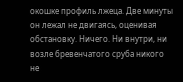окошке профиль лжеца. Две минуты он лежал не двигаясь, оценивая обстановку. Ничего. Ни внутри, ни возле бревенчатого сруба никого не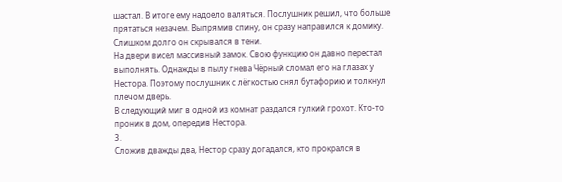шастал. В итоге ему надоело валяться. Послушник решил, что больше прятаться незачем. Выпрямив спину, он сразу направился к домику. Слишком долго он скрывался в тени.
На двери висел массивный замок. Свою функцию он давно перестал выполнять. Однажды в пылу гнева Чёрный сломал его на глазах у Нестора. Поэтому послушник с лёгкостью снял бутафорию и толкнул плечом дверь.
В следующий миг в одной из комнат раздался гулкий грохот. Кто-то проник в дом, опередив Нестора.
3.
Сложив дважды два, Нестор сразу догадался, кто прокрался в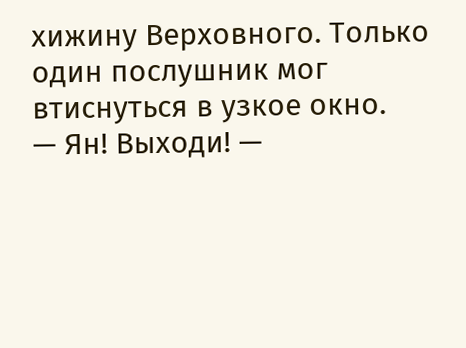хижину Верховного. Только один послушник мог втиснуться в узкое окно.
— Ян! Выходи! —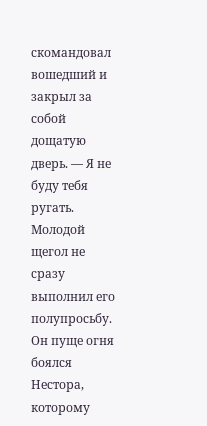скомандовал вошедший и закрыл за собой дощатую дверь. — Я не буду тебя ругать.
Молодой щегол не сразу выполнил его полупросьбу. Он пуще огня боялся Нестора, которому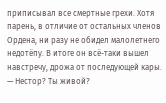приписывал все смертные грехи. Хотя парень, в отличие от остальных членов Ордена, ни разу не обидел малолетнего недотёпу. В итоге он всё-таки вышел навстречу, дрожа от последующей кары.
— Нестор? Ты живой?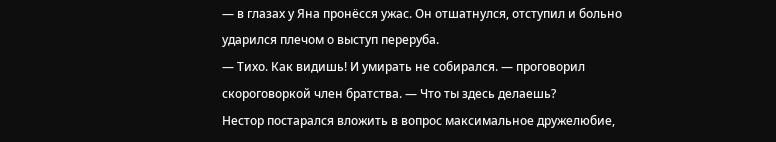— в глазах у Яна пронёсся ужас. Он отшатнулся, отступил и больно ударился плечом о выступ переруба.
— Тихо. Как видишь! И умирать не собирался. — проговорил скороговоркой член братства. — Что ты здесь делаешь?
Нестор постарался вложить в вопрос максимальное дружелюбие,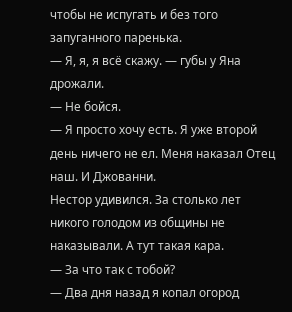чтобы не испугать и без того запуганного паренька.
— Я, я, я всё скажу. — губы у Яна дрожали.
— Не бойся.
— Я просто хочу есть. Я уже второй день ничего не ел. Меня наказал Отец наш. И Джованни.
Нестор удивился. За столько лет никого голодом из общины не наказывали. А тут такая кара.
— За что так с тобой?
— Два дня назад я копал огород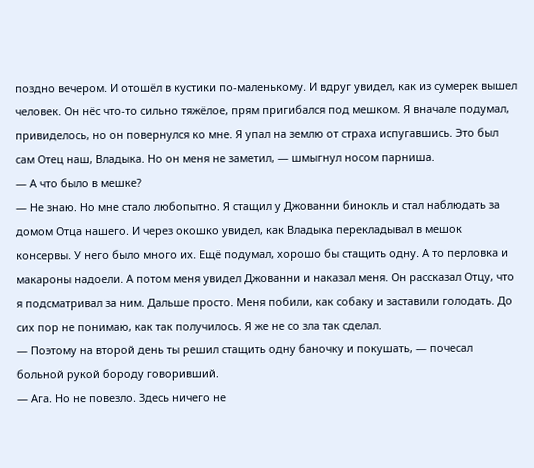поздно вечером. И отошёл в кустики по-маленькому. И вдруг увидел, как из сумерек вышел человек. Он нёс что-то сильно тяжёлое, прям пригибался под мешком. Я вначале подумал, привиделось, но он повернулся ко мне. Я упал на землю от страха испугавшись. Это был сам Отец наш, Владыка. Но он меня не заметил, — шмыгнул носом парниша.
— А что было в мешке?
— Не знаю. Но мне стало любопытно. Я стащил у Джованни бинокль и стал наблюдать за домом Отца нашего. И через окошко увидел, как Владыка перекладывал в мешок консервы. У него было много их. Ещё подумал, хорошо бы стащить одну. А то перловка и макароны надоели. А потом меня увидел Джованни и наказал меня. Он рассказал Отцу, что я подсматривал за ним. Дальше просто. Меня побили, как собаку и заставили голодать. До сих пор не понимаю, как так получилось. Я же не со зла так сделал.
— Поэтому на второй день ты решил стащить одну баночку и покушать, — почесал больной рукой бороду говоривший.
— Ага. Но не повезло. Здесь ничего не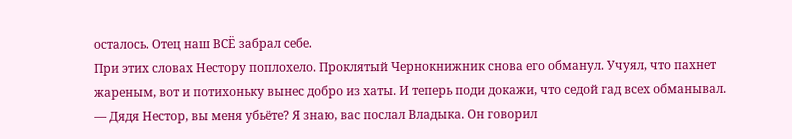осталось. Отец наш ВСЁ забрал себе.
При этих словах Нестору поплохело. Проклятый Чернокнижник снова его обманул. Учуял, что пахнет жареным, вот и потихоньку вынес добро из хаты. И теперь поди докажи, что седой гад всех обманывал.
— Дядя Нестор, вы меня убьёте? Я знаю, вас послал Владыка. Он говорил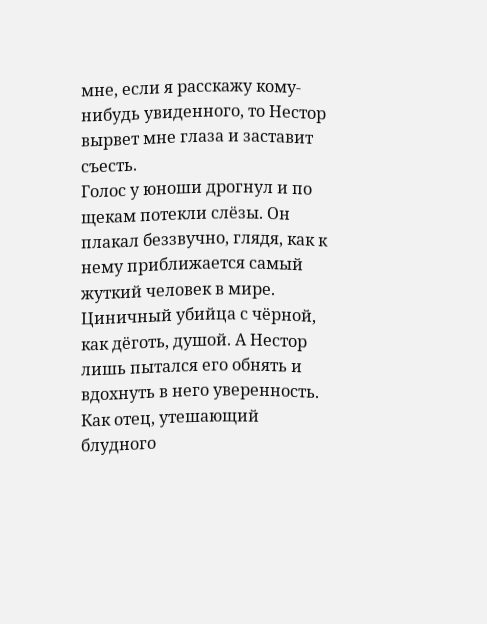мне, если я расскажу кому-нибудь увиденного, то Нестор вырвет мне глаза и заставит съесть.
Голос у юноши дрогнул и по щекам потекли слёзы. Он плакал беззвучно, глядя, как к нему приближается самый жуткий человек в мире. Циничный убийца с чёрной, как дёготь, душой. А Нестор лишь пытался его обнять и вдохнуть в него уверенность. Как отец, утешающий блудного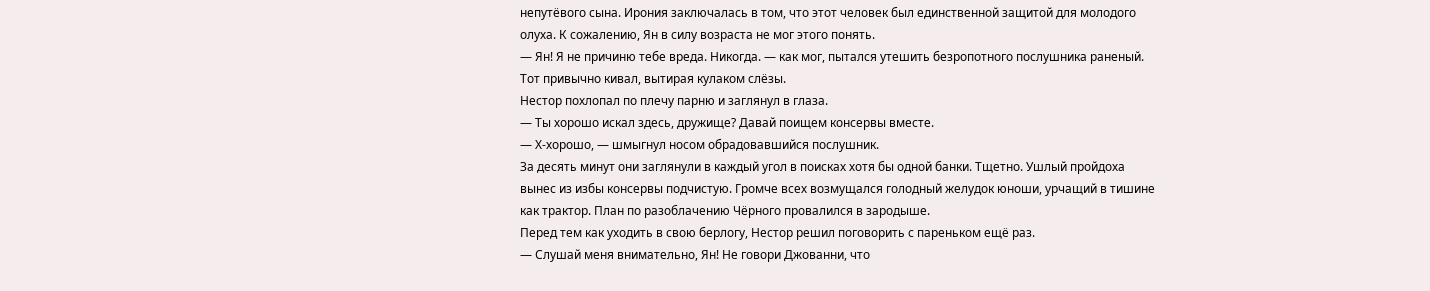непутёвого сына. Ирония заключалась в том, что этот человек был единственной защитой для молодого олуха. К сожалению, Ян в силу возраста не мог этого понять.
— Ян! Я не причиню тебе вреда. Никогда. — как мог, пытался утешить безропотного послушника раненый. Тот привычно кивал, вытирая кулаком слёзы.
Нестор похлопал по плечу парню и заглянул в глаза.
— Ты хорошо искал здесь, дружище? Давай поищем консервы вместе.
— Х-хорошо, — шмыгнул носом обрадовавшийся послушник.
За десять минут они заглянули в каждый угол в поисках хотя бы одной банки. Тщетно. Ушлый пройдоха вынес из избы консервы подчистую. Громче всех возмущался голодный желудок юноши, урчащий в тишине как трактор. План по разоблачению Чёрного провалился в зародыше.
Перед тем как уходить в свою берлогу, Нестор решил поговорить с пареньком ещё раз.
— Слушай меня внимательно, Ян! Не говори Джованни, что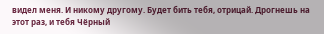видел меня. И никому другому. Будет бить тебя, отрицай. Дрогнешь на этот раз, и тебя Чёрный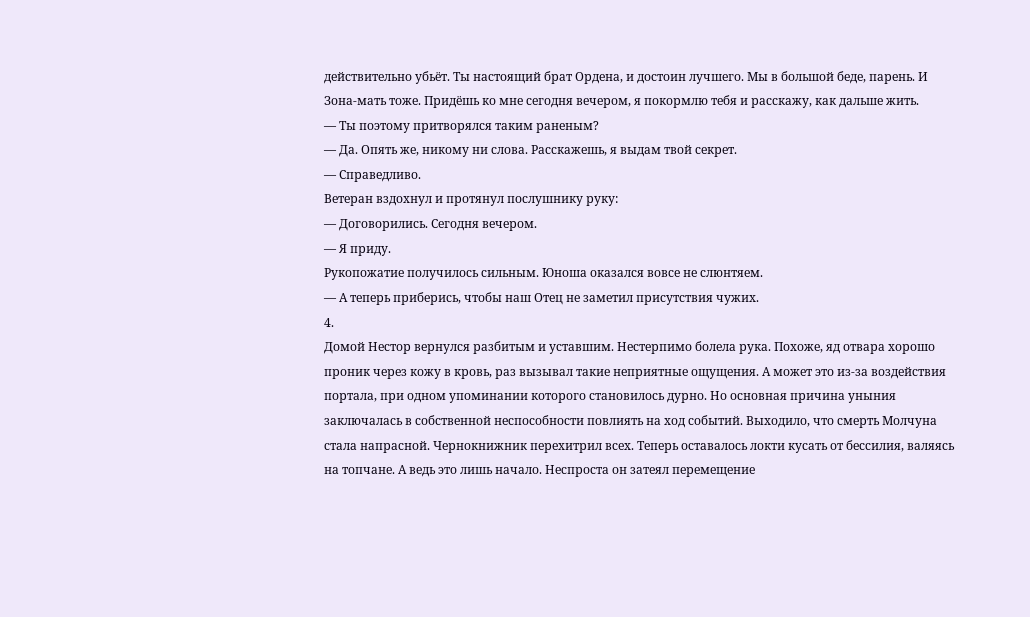действительно убьёт. Ты настоящий брат Ордена, и достоин лучшего. Мы в большой беде, парень. И Зона-мать тоже. Придёшь ко мне сегодня вечером, я покормлю тебя и расскажу, как дальше жить.
— Ты поэтому притворялся таким раненым?
— Да. Опять же, никому ни слова. Расскажешь, я выдам твой секрет.
— Справедливо.
Ветеран вздохнул и протянул послушнику руку:
— Договорились. Сегодня вечером.
— Я приду.
Рукопожатие получилось сильным. Юноша оказался вовсе не слюнтяем.
— А теперь приберись, чтобы наш Отец не заметил присутствия чужих.
4.
Домой Нестор вернулся разбитым и уставшим. Нестерпимо болела рука. Похоже, яд отвара хорошо проник через кожу в кровь, раз вызывал такие неприятные ощущения. А может это из-за воздействия портала, при одном упоминании которого становилось дурно. Но основная причина уныния заключалась в собственной неспособности повлиять на ход событий. Выходило, что смерть Молчуна стала напрасной. Чернокнижник перехитрил всех. Теперь оставалось локти кусать от бессилия, валяясь на топчане. А ведь это лишь начало. Неспроста он затеял перемещение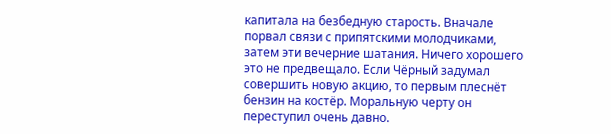капитала на безбедную старость. Вначале порвал связи с припятскими молодчиками, затем эти вечерние шатания. Ничего хорошего это не предвещало. Если Чёрный задумал совершить новую акцию, то первым плеснёт бензин на костёр. Моральную черту он переступил очень давно.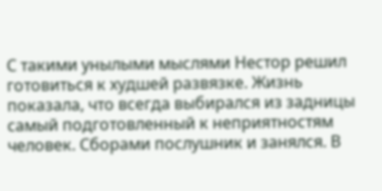С такими унылыми мыслями Нестор решил готовиться к худшей развязке. Жизнь показала, что всегда выбирался из задницы самый подготовленный к неприятностям человек. Сборами послушник и занялся. В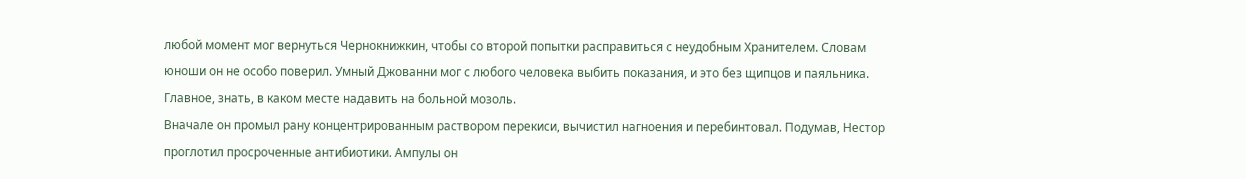любой момент мог вернуться Чернокнижкин, чтобы со второй попытки расправиться с неудобным Хранителем. Словам юноши он не особо поверил. Умный Джованни мог с любого человека выбить показания, и это без щипцов и паяльника. Главное, знать, в каком месте надавить на больной мозоль.
Вначале он промыл рану концентрированным раствором перекиси, вычистил нагноения и перебинтовал. Подумав, Нестор проглотил просроченные антибиотики. Ампулы он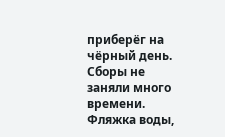приберёг на чёрный день. Сборы не заняли много времени. Фляжка воды,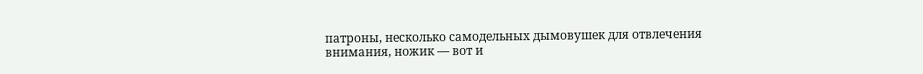патроны, несколько самодельных дымовушек для отвлечения внимания, ножик — вот и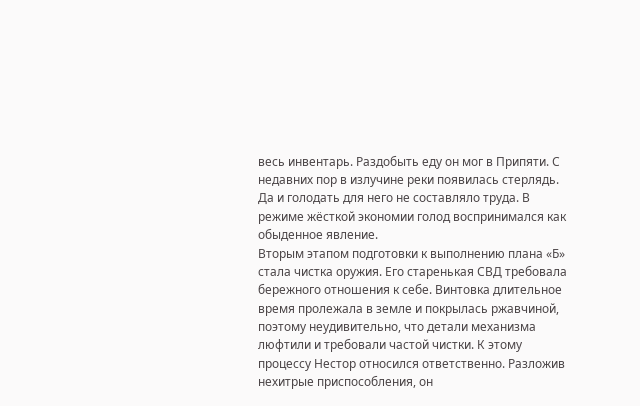весь инвентарь. Раздобыть еду он мог в Припяти. С недавних пор в излучине реки появилась стерлядь. Да и голодать для него не составляло труда. В режиме жёсткой экономии голод воспринимался как обыденное явление.
Вторым этапом подготовки к выполнению плана «Б» стала чистка оружия. Его старенькая СВД требовала бережного отношения к себе. Винтовка длительное время пролежала в земле и покрылась ржавчиной, поэтому неудивительно, что детали механизма люфтили и требовали частой чистки. К этому процессу Нестор относился ответственно. Разложив нехитрые приспособления, он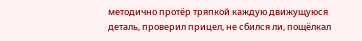методично протёр тряпкой каждую движущуюся деталь, проверил прицел, не сбился ли, пощёлкал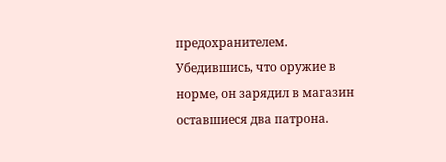предохранителем. Убедившись, что оружие в норме, он зарядил в магазин оставшиеся два патрона.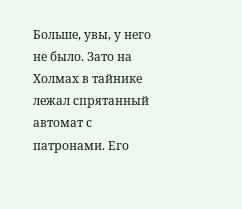Больше, увы, у него не было. Зато на Холмах в тайнике лежал спрятанный автомат с патронами. Его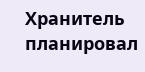Хранитель планировал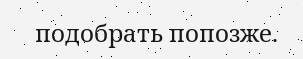подобрать попозже.